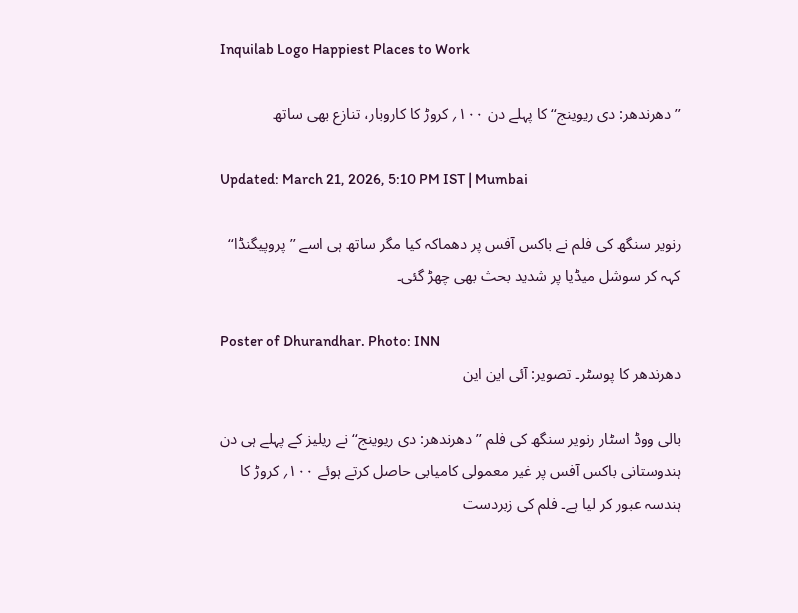Inquilab Logo Happiest Places to Work

’’دھرندھر: دی ریوینج‘‘ کا پہلے دن ۱۰۰؍ کروڑ کا کاروبار، تنازع بھی ساتھ

Updated: March 21, 2026, 5:10 PM IST | Mumbai

رنویر سنگھ کی فلم نے باکس آفس پر دھماکہ کیا مگر ساتھ ہی اسے ’’پروپیگنڈا‘‘ کہہ کر سوشل میڈیا پر شدید بحث بھی چھڑ گئی۔

Poster of Dhurandhar. Photo: INN
دھرندھر کا پوسٹر۔ تصویر: آئی این این

بالی ووڈ اسٹار رنویر سنگھ کی فلم ’’دھرندھر: دی ریوینج‘‘ نے ریلیز کے پہلے ہی دن ہندوستانی باکس آفس پر غیر معمولی کامیابی حاصل کرتے ہوئے ۱۰۰؍ کروڑ کا ہندسہ عبور کر لیا ہے۔ فلم کی زبردست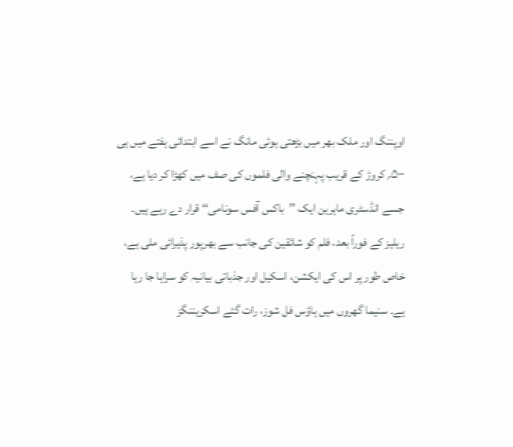اوپننگ اور ملک بھر میں بڑھتی ہوئی مانگ نے اسے ابتدائی ہفتے میں ہی ۵۰۰؍ کروڑ کے قریب پہنچنے والی فلموں کی صف میں کھڑا کر دیا ہے، جسے انڈسٹری ماہرین ایک ’’باکس آفس سونامی‘‘ قرار دے رہے ہیں۔ ریلیز کے فوراً بعد، فلم کو شائقین کی جانب سے بھرپور پذیرائی ملی ہے، خاص طور پر اس کی ایکشن، اسکیل اور جذباتی بیانیہ کو سراہا جا رہا ہے۔ سنیما گھروں میں ہاؤس فل شوز، رات گئے اسکریننگز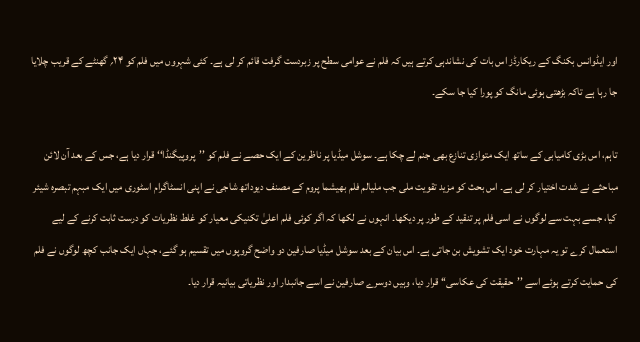اور ایڈوانس بکنگ کے ریکارڈز اس بات کی نشاندہی کرتے ہیں کہ فلم نے عوامی سطح پر زبردست گرفت قائم کر لی ہے۔ کئی شہروں میں فلم کو ۲۴؍ گھنٹے کے قریب چلایا جا رہا ہے تاکہ بڑھتی ہوئی مانگ کو پورا کیا جا سکے۔

تاہم، اس بڑی کامیابی کے ساتھ ایک متوازی تنازع بھی جنم لے چکا ہے۔ سوشل میڈیا پر ناظرین کے ایک حصے نے فلم کو ’’پروپیگنڈا‘‘ قرار دیا ہے، جس کے بعد آن لائن مباحثے نے شدت اختیار کر لی ہے۔ اس بحث کو مزید تقویت ملی جب ملیالم فلم بھیشما پروم کے مصنف دیوداتھ شاجی نے اپنی انسٹاگرام اسٹوری میں ایک مبہم تبصرہ شیئر کیا، جسے بہت سے لوگوں نے اسی فلم پر تنقید کے طور پر دیکھا۔ انہوں نے لکھا کہ اگر کوئی فلم اعلیٰ تکنیکی معیار کو غلط نظریات کو درست ثابت کرنے کے لیے استعمال کرے تو یہ مہارت خود ایک تشویش بن جاتی ہے۔ اس بیان کے بعد سوشل میڈیا صارفین دو واضح گروپوں میں تقسیم ہو گئے، جہاں ایک جانب کچھ لوگوں نے فلم کی حمایت کرتے ہوئے اسے ’’حقیقت کی عکاسی‘‘ قرار دیا، وہیں دوسرے صارفین نے اسے جانبدار اور نظریاتی بیانیہ قرار دیا۔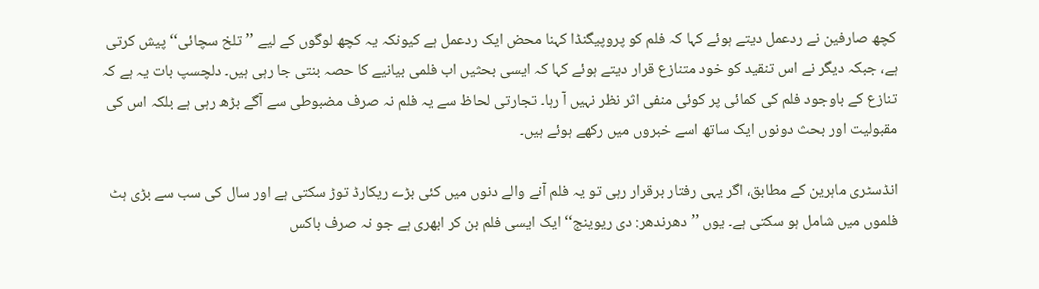کچھ صارفین نے ردعمل دیتے ہوئے کہا کہ فلم کو پروپیگنڈا کہنا محض ایک ردعمل ہے کیونکہ یہ کچھ لوگوں کے لیے ’’تلخ سچائی‘‘ پیش کرتی ہے، جبکہ دیگر نے اس تنقید کو خود متنازع قرار دیتے ہوئے کہا کہ ایسی بحثیں اب فلمی بیانیے کا حصہ بنتی جا رہی ہیں۔ دلچسپ بات یہ ہے کہ تنازع کے باوجود فلم کی کمائی پر کوئی منفی اثر نظر نہیں آ رہا۔ تجارتی لحاظ سے یہ فلم نہ صرف مضبوطی سے آگے بڑھ رہی ہے بلکہ اس کی مقبولیت اور بحث دونوں ایک ساتھ اسے خبروں میں رکھے ہوئے ہیں۔

انڈسٹری ماہرین کے مطابق، اگر یہی رفتار برقرار رہی تو یہ فلم آنے والے دنوں میں کئی بڑے ریکارڈ توڑ سکتی ہے اور سال کی سب سے بڑی ہٹ فلموں میں شامل ہو سکتی ہے۔ یوں ’’دھرندھر: دی ریوینج‘‘ ایک ایسی فلم بن کر ابھری ہے جو نہ صرف باکس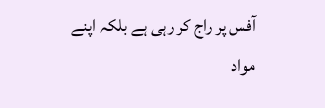آفس پر راج کر رہی ہے بلکہ اپنے مواد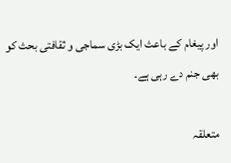اور پیغام کے باعث ایک بڑی سماجی و ثقافتی بحث کو بھی جنم دے رہی ہے۔

متعلقہ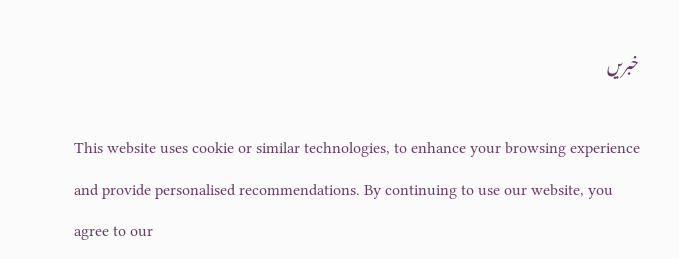خبریں

This website uses cookie or similar technologies, to enhance your browsing experience and provide personalised recommendations. By continuing to use our website, you agree to our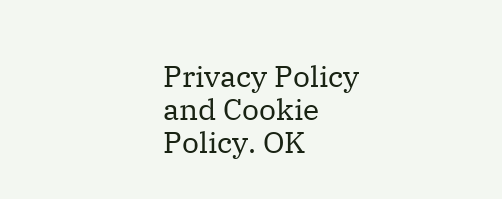Privacy Policy and Cookie Policy. OK